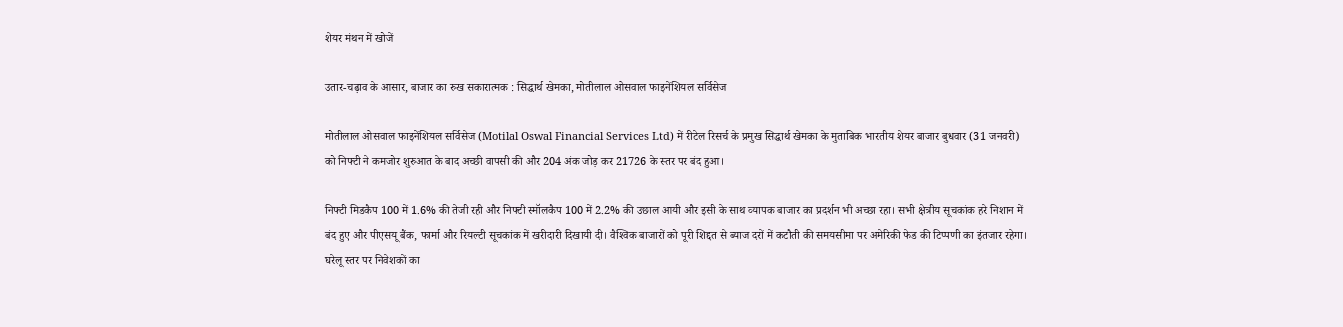शेयर मंथन में खोजें

उतार-चढ़ाव के आसार, बाजार का रुख सकारात्‍मक : सिद्धार्थ खेमका, मोतीलाल ओसवाल फाइनेंशियल सर्विसेज

मोतीलाल ओसवाल फाइनेंशियल सर्विसेज (Motilal Oswal Financial Services Ltd) में रीटेल रिसर्च के प्रमुख सिद्धार्थ खेमका के मुताबिक भारतीय शेयर बाजार बुधवार (31 जनवरी) को निफ्टी ने कमजोर शुरुआत के बाद अच्‍छी वापसी की और 204 अंक जोड़ कर 21726 के स्‍तर पर बंद हुआ।

निफ्टी मिडकैप 100 में 1.6% की तेजी रही और निफ्टी स्‍मॉलकैप 100 में 2.2% की उछाल आयी और इसी के साथ व्‍यापक बाजार का प्रदर्शन भी अच्‍छा रहा। सभी क्षेत्रीय सूचकांक हरे निशान में बंद हुए और पीएसयू बैंक, फार्मा और रियल्‍टी सूचकांक में खरीदारी द‍िखायी दी। वैश्‍विक बाजारों को पूरी शिद्दत से ब्‍याज दरों में कटौती की समयसीमा पर अमेरिकी फेड की टिप्‍पणी का इंतजार रहेगा। घरेलू स्‍तर पर निवेशकों का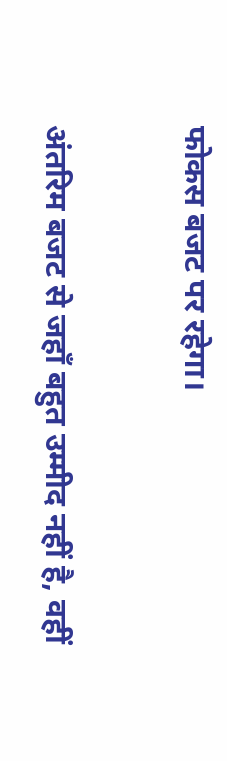फोकस बजट पर रहेगा।

अंतरिम बजट से जहाँ बहुत उम्‍मीद नहीं है, वहीं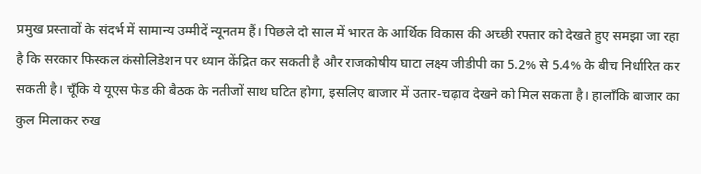प्रमुख प्रस्‍तावों के संदर्भ में सामान्‍य उम्‍मीदें न्‍यूनतम हैं। पिछले दो साल में भारत के आर्थिक विकास की अच्‍छी रफ्तार को देखते हुए समझा जा रहा है कि सरकार फिस्‍कल कंसोलिडेशन पर ध्‍यान केंद्रित कर सकती है और राजको‍षीय घाटा लक्ष्‍य जीडीपी का 5.2% से 5.4% के बीच निर्धारित कर सकती है। चूँकि ये यूएस फेड की बैठक के नतीजों साथ घटित होगा, इसलिए बाजार में उतार-चढ़ाव देखने को मिल सकता है। हालाँकि बाजार का कुल मिलाकर रुख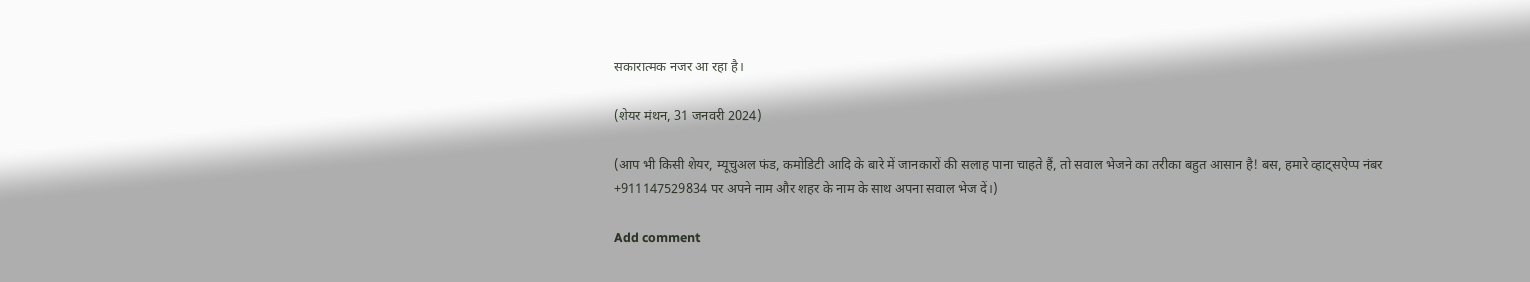सकारात्‍मक नजर आ रहा है।

(शेयर मंथन, 31 जनवरी 2024)

(आप भी किसी शेयर, म्यूचुअल फंड, कमोडिटी आदि के बारे में जानकारों की सलाह पाना चाहते हैं, तो सवाल भेजने का तरीका बहुत आसान है! बस, हमारे व्हाट्सऐप्प नंबर +911147529834 पर अपने नाम और शहर के नाम के साथ अपना सवाल भेज दें।)

Add comment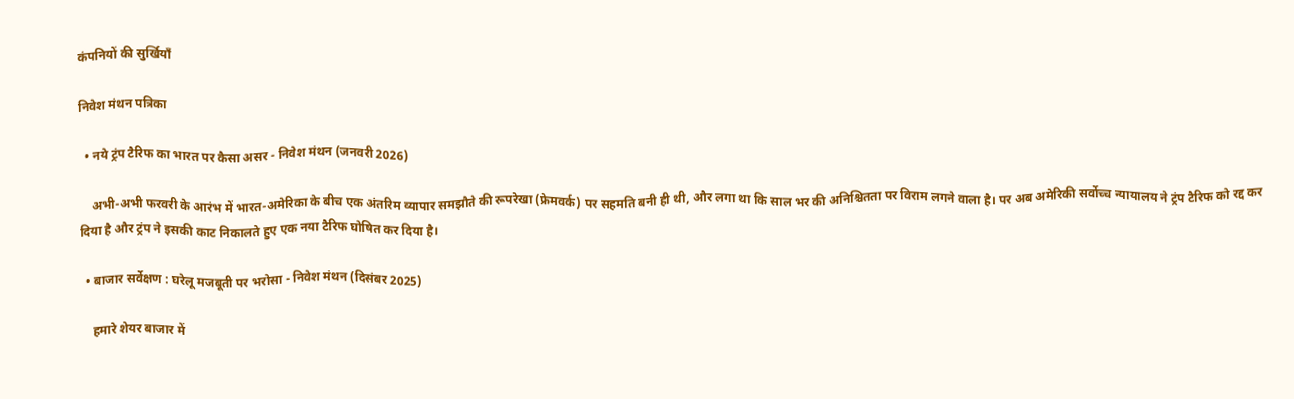कंपनियों की सुर्खियाँ

निवेश मंथन पत्रिका

  • नये ट्रंप टैरिफ का भारत पर कैसा असर - निवेश मंथन (जनवरी 2026)

    अभी-अभी फरवरी के आरंभ में भारत-अमेरिका के बीच एक अंतरिम व्यापार समझौते की रूपरेखा (फ्रेमवर्क) पर सहमति बनी ही थी, और लगा था कि साल भर की अनिश्चितता पर विराम लगने वाला है। पर अब अमेरिकी सर्वोच्च न्यायालय ने ट्रंप टैरिफ को रद्द कर दिया है और ट्रंप ने इसकी काट निकालते हुए एक नया टैरिफ घोषित कर दिया है।

  • बाजार सर्वेक्षण : घरेलू मजबूती पर भरोसा - निवेश मंथन (दिसंबर 2025)

    हमारे शेयर बाजार में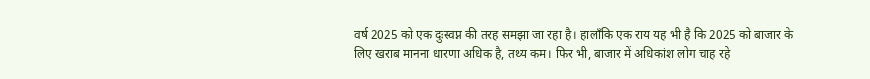वर्ष 2025 को एक दुःस्वप्न की तरह समझा जा रहा है। हालाँकि एक राय यह भी है कि 2025 को बाजार के लिए खराब मानना धारणा अधिक है, तथ्य कम। फिर भी, बाजार में अधिकांश लोग चाह रहे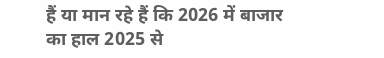हैं या मान रहे हैं कि 2026 में बाजार का हाल 2025 से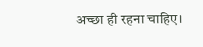अच्छा ही रहना चाहिए।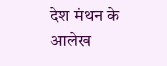देश मंथन के आलेख